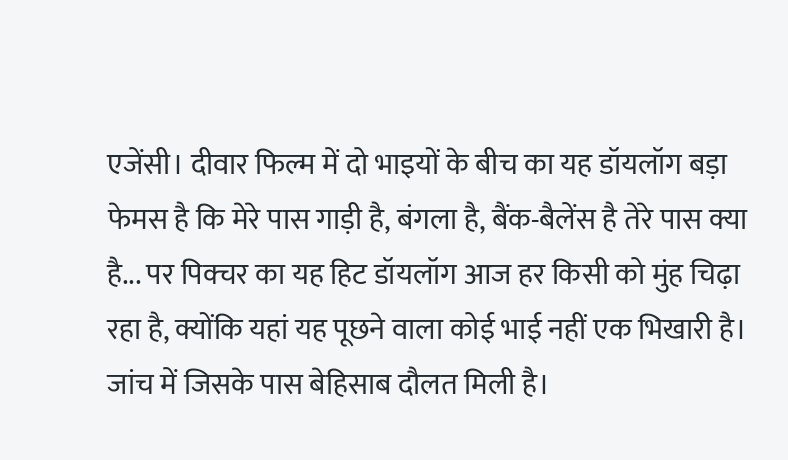एजेंसी। दीवार फिल्म में दो भाइयों के बीच का यह डॉयलॉग बड़ा फेमस है कि मेरे पास गाड़ी है, बंगला है, बैंक-बैलेंस है तेरे पास क्या है... पर पिक्चर का यह हिट डॉयलॉग आज हर किसी को मुंह चिढ़ा रहा है, क्योंकि यहां यह पूछने वाला कोई भाई नहीं एक भिखारी है। जांच में जिसके पास बेहिसाब दौलत मिली है।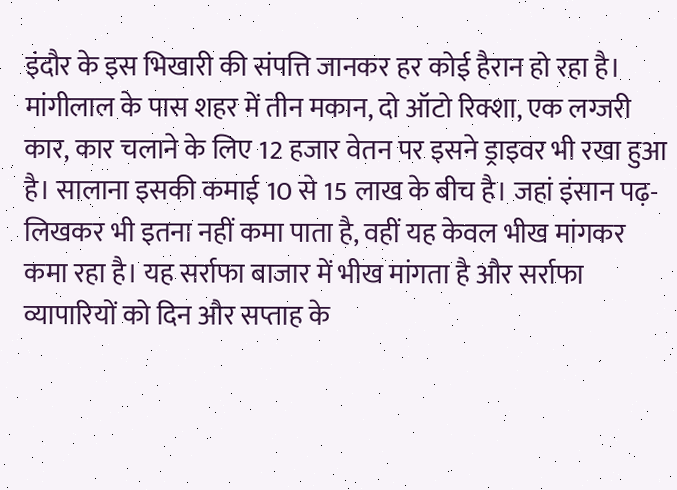इंदौर के इस भिखारी की संपत्ति जानकर हर कोई हैरान हो रहा है।
मांगीलाल के पास शहर में तीन मकान, दो ऑटो रिक्शा, एक लग्जरी कार, कार चलाने के लिए 12 हजार वेतन पर इसने ड्राइवर भी रखा हुआ है। सालाना इसकी कमाई 10 से 15 लाख के बीच है। जहां इंसान पढ़-लिखकर भी इतना नहीं कमा पाता है, वहीं यह केवल भीख मांगकर कमा रहा है। यह सर्राफा बाजार में भीख मांगता है और सर्राफा व्यापारियों को दिन और सप्ताह के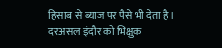हिसाब से ब्याज पर पैसे भी देता है।
दरअसल इंदौर को भिक्षुक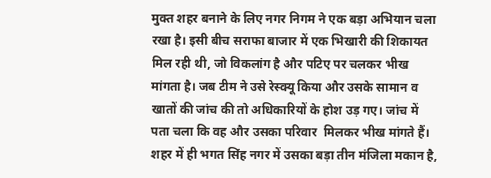मुक्त शहर बनाने के लिए नगर निगम ने एक बड़ा अभियान चला रखा है। इसी बीच सराफा बाजार में एक भिखारी की शिकायत मिल रही थी, जो विकलांग है और पटिए पर चलकर भीख मांगता है। जब टीम ने उसे रेस्क्यू किया और उसके सामान व खातों की जांच की तो अधिकारियों के होश उड़ गए। जांच में पता चला कि वह और उसका परिवार  मिलकर भीख मांगते हैं। शहर में ही भगत सिंह नगर में उसका बड़ा तीन मंजिला मकान है,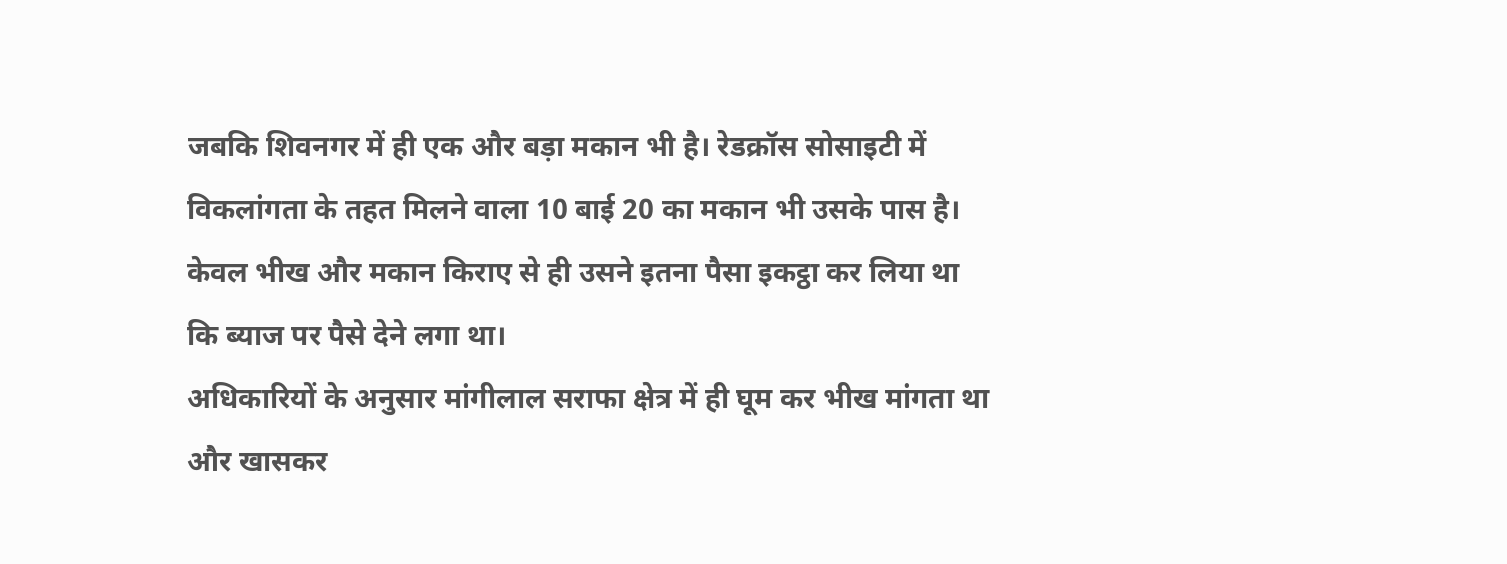जबकि शिवनगर में ही एक और बड़ा मकान भी है। रेडक्रॉस सोसाइटी में विकलांगता के तहत मिलने वाला 10 बाई 20 का मकान भी उसके पास है। केवल भीख और मकान किराए से ही उसने इतना पैसा इकट्ठा कर लिया था कि ब्याज पर पैसे देने लगा था।
अधिकारियों के अनुसार मांगीलाल सराफा क्षेत्र में ही घूम कर भीख मांगता था और खासकर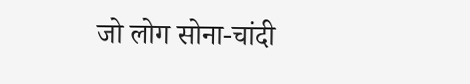जो लोग सोना-चांदी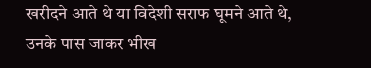खरीदने आते थे या विदेशी सराफ घूमने आते थे, उनके पास जाकर भीख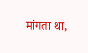मांगता था,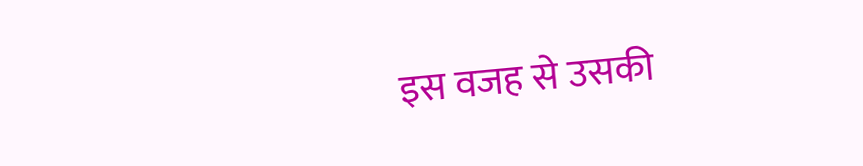इस वजह से उसकी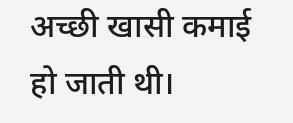अच्छी खासी कमाई हो जाती थी।